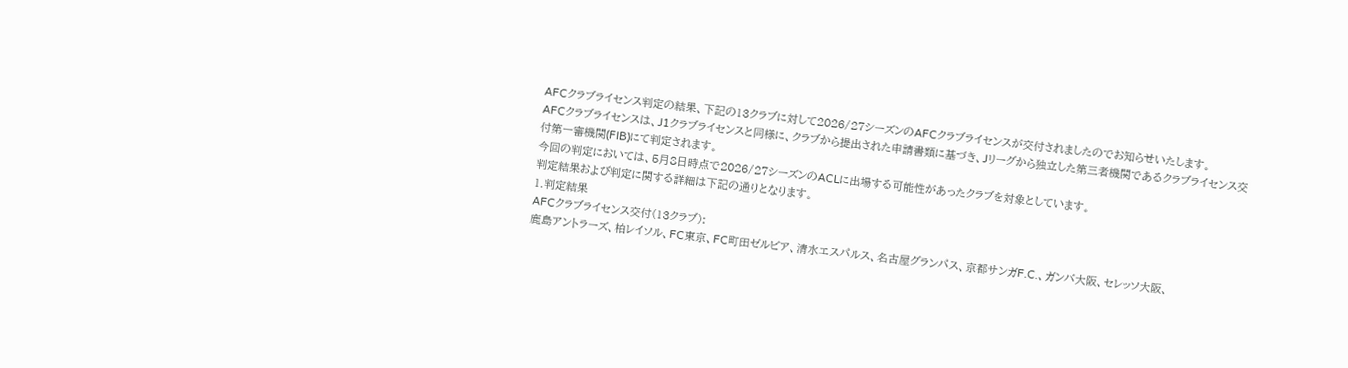AFCクラブライセンス判定の結果、下記の13クラブに対して2026/27シーズンのAFCクラブライセンスが交付されましたのでお知らせいたします。
AFCクラブライセンスは、J1クラブライセンスと同様に、クラブから提出された申請書類に基づき、Jリーグから独立した第三者機関であるクラブライセンス交付第一審機関(FIB)にて判定されます。
今回の判定においては、5月8日時点で2026/27シーズンのACLに出場する可能性があったクラブを対象としています。
判定結果および判定に関する詳細は下記の通りとなります。
1.判定結果
AFCクラブライセンス交付(13クラブ):
鹿島アントラーズ、柏レイソル、FC東京、FC町田ゼルビア、清水エスパルス、名古屋グランパス、京都サンガF.C.、ガンバ大阪、セレッソ大阪、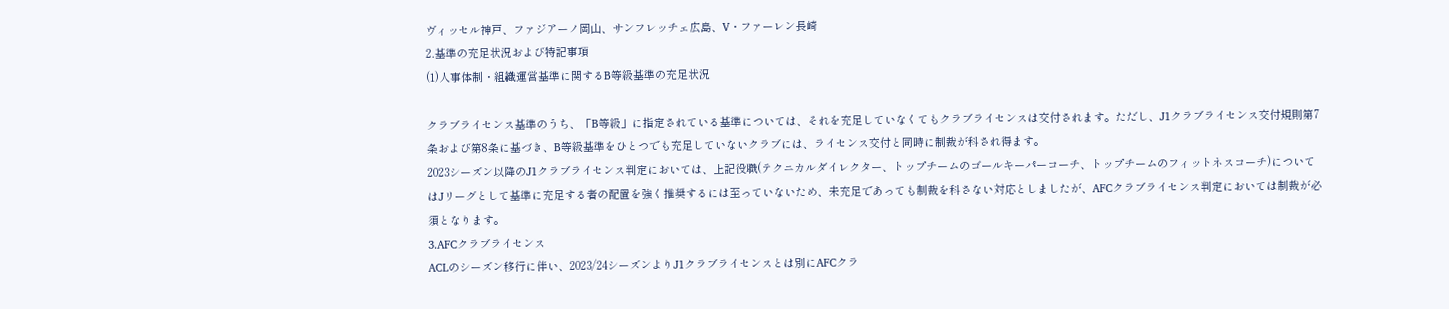ヴィッセル神戸、ファジアーノ岡山、サンフレッチェ広島、V・ファーレン長崎
2.基準の充足状況および特記事項
(1)人事体制・組織運営基準に関するB等級基準の充足状況

クラブライセンス基準のうち、「B等級」に指定されている基準については、それを充足していなくてもクラブライセンスは交付されます。ただし、J1クラブライセンス交付規則第7条および第8条に基づき、B等級基準をひとつでも充足していないクラブには、ライセンス交付と同時に制裁が科され得ます。
2023シーズン以降のJ1クラブライセンス判定においては、上記役職(テクニカルダイレクター、トップチームのゴールキーパーコーチ、トップチームのフィットネスコーチ)についてはJリーグとして基準に充足する者の配置を強く推奨するには至っていないため、未充足であっても制裁を科さない対応としましたが、AFCクラブライセンス判定においては制裁が必須となります。
3.AFCクラブライセンス
ACLのシーズン移行に伴い、2023/24シーズンよりJ1クラブライセンスとは別にAFCクラ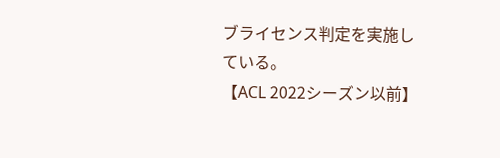ブライセンス判定を実施している。
【ACL 2022シーズン以前】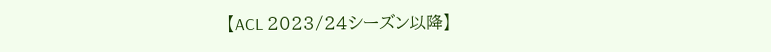【ACL 2023/24シーズン以降】